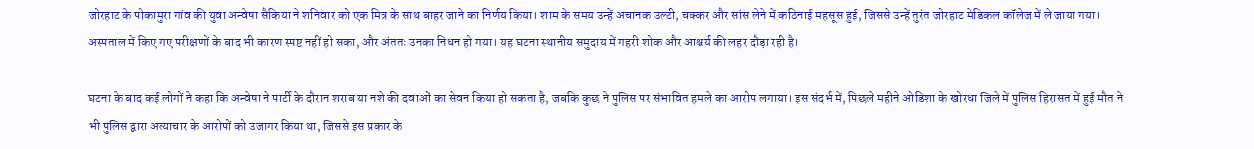जोरहाट के पोकामुरा गांव की युवा अन्वेषा सैकिया ने शनिवार को एक मित्र के साथ बाहर जाने का निर्णय किया। शाम के समय उन्हें अचानक उल्टी, चक्कर और सांस लेने में कठिनाई महसूस हुई, जिससे उन्हें तुरंत जोरहाट मेडिकल कॉलेज में ले जाया गया। अस्पताल में किए गए परीक्षणों के बाद भी कारण स्पष्ट नहीं हो सका, और अंततः उनका निधन हो गया। यह घटना स्थानीय समुदाय में गहरी शोक और आश्चर्य की लहर दौड़ा रही है।

घटना के बाद कई लोगों ने कहा कि अन्वेषा ने पार्टी के दौरान शराब या नशे की दवाओं का सेवन किया हो सकता है, जबकि कुछ ने पुलिस पर संभावित हमले का आरोप लगाया। इस संदर्भ में, पिछले महीने ओडिशा के खोरधा जिले में पुलिस हिरासत में हुई मौत ने भी पुलिस द्वारा अत्याचार के आरोपों को उजागर किया था, जिससे इस प्रकार के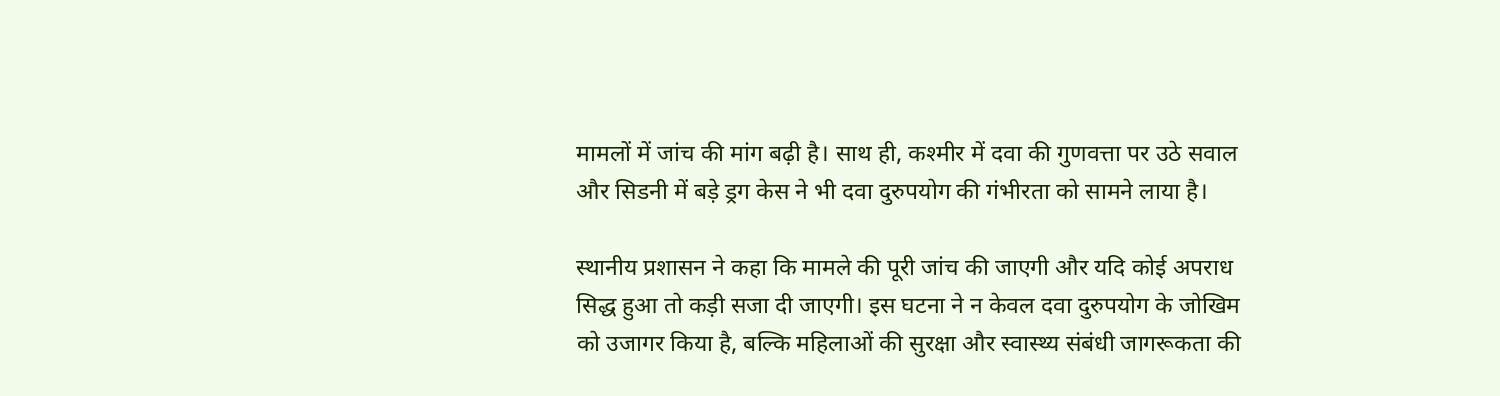मामलों में जांच की मांग बढ़ी है। साथ ही, कश्मीर में दवा की गुणवत्ता पर उठे सवाल और सिडनी में बड़े ड्रग केस ने भी दवा दुरुपयोग की गंभीरता को सामने लाया है।

स्थानीय प्रशासन ने कहा कि मामले की पूरी जांच की जाएगी और यदि कोई अपराध सिद्ध हुआ तो कड़ी सजा दी जाएगी। इस घटना ने न केवल दवा दुरुपयोग के जोखिम को उजागर किया है, बल्कि महिलाओं की सुरक्षा और स्वास्थ्य संबंधी जागरूकता की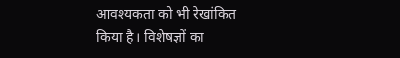आवश्यकता को भी रेखांकित किया है। विशेषज्ञों का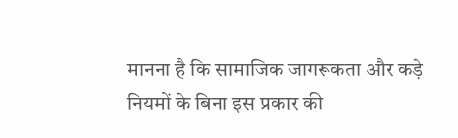मानना है कि सामाजिक जागरूकता और कड़े नियमों के बिना इस प्रकार की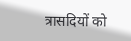त्रासदियों को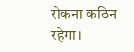रोकना कठिन रहेगा।